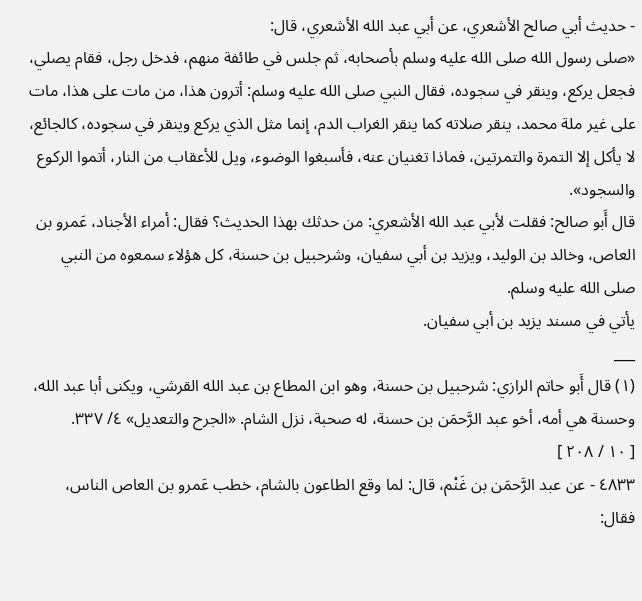- حديث أبي صالح الأشعري، عن أبي عبد الله الأشعري، قال:
«صلى رسول الله صلى الله عليه وسلم بأصحابه، ثم جلس في طائفة منهم، فدخل رجل، فقام يصلي، فجعل يركع، وينقر في سجوده، فقال النبي صلى الله عليه وسلم: أترون هذا، من مات على هذا، مات على غير ملة محمد، ينقر صلاته كما ينقر الغراب الدم، إنما مثل الذي يركع وينقر في سجوده، كالجائع، لا يأكل إلا التمرة والتمرتين، فماذا تغنيان عنه، فأسبغوا الوضوء، ويل للأعقاب من النار، أتموا الركوع والسجود».
قال أَبو صالح: فقلت لأبي عبد الله الأشعري: من حدثك بهذا الحديث؟ فقال: أمراء الأجناد، عَمرو بن العاص، وخالد بن الوليد، ويزيد بن أبي سفيان، وشرحبيل بن حسنة، كل هؤلاء سمعوه من النبي صلى الله عليه وسلم.
يأتي في مسند يزيد بن أبي سفيان.
___
(١) قال أَبو حاتم الرازي: شرحبيل بن حسنة، وهو ابن المطاع بن عبد الله القرشي، ويكنى أبا عبد الله، وحسنة هي أمه، أخو عبد الرَّحمَن بن حسنة، له صحبة، نزل الشام. «الجرح والتعديل» ٤/ ٣٣٧.
[ ١٠ / ٢٠٨ ]
٤٨٣٣ - عن عبد الرَّحمَن بن غَنْم، قال: لما وقع الطاعون بالشام، خطب عَمرو بن العاص الناس، فقال: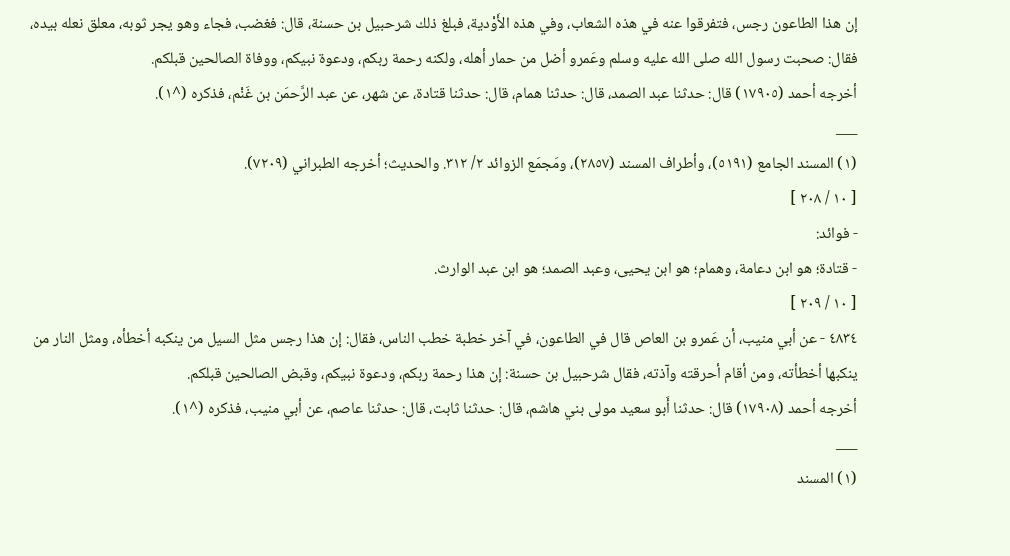إن هذا الطاعون رجس، فتفرقوا عنه في هذه الشعاب، وفي هذه الأَوْدية، فبلغ ذلك شرحبيل بن حسنة، قال: فغضب، فجاء وهو يجر ثوبه، معلق نعله بيده، فقال: صحبت رسول الله صلى الله عليه وسلم وعَمرو أضل من حمار أهله، ولكنه رحمة ربكم، ودعوة نبيكم، ووفاة الصالحين قبلكم.
أخرجه أحمد (١٧٩٠٥) قال: حدثنا عبد الصمد، قال: حدثنا همام، قال: حدثنا قتادة، عن شهر، عن عبد الرَّحمَن بن غَنْم، فذكره (^١).
___
(١) المسند الجامع (٥١٩١)، وأطراف المسند (٢٨٥٧)، ومَجمَع الزوائد ٢/ ٣١٢. والحديث؛ أخرجه الطبراني (٧٢٠٩).
[ ١٠ / ٢٠٨ ]
- فوائد:
- قتادة؛ هو ابن دعامة، وهمام؛ هو ابن يحيى، وعبد الصمد؛ هو ابن عبد الوارث.
[ ١٠ / ٢٠٩ ]
٤٨٣٤ - عن أبي منيب، أن عَمرو بن العاص قال في الطاعون، في آخر خطبة خطب الناس، فقال: إن هذا رجس مثل السيل من ينكبه أخطأه، ومثل النار من ينكبها أخطأته، ومن أقام أحرقته وآذته، فقال شرحبيل بن حسنة: إن هذا رحمة ربكم، ودعوة نبيكم، وقبض الصالحين قبلكم.
أخرجه أحمد (١٧٩٠٨) قال: حدثنا أَبو سعيد مولى بني هاشم، قال: حدثنا ثابت، قال: حدثنا عاصم، عن أبي منيب، فذكره (^١).
___
(١) المسند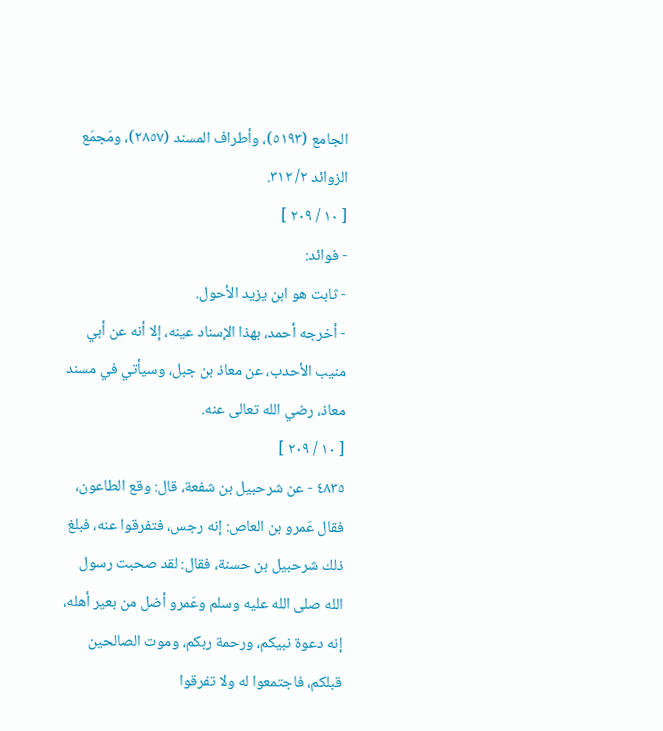الجامع (٥١٩٣)، وأطراف المسند (٢٨٥٧)، ومَجمَع الزوائد ٢/ ٣١٢.
[ ١٠ / ٢٠٩ ]
- فوائد:
- ثابت هو ابن يزيد الأحول.
- أخرجه أحمد، بهذا الإسناد عينه، إلا أنه عن أبي منيب الأحدب، عن معاذ بن جبل، وسيأتي في مسند معاذ، رضي الله تعالى عنه.
[ ١٠ / ٢٠٩ ]
٤٨٣٥ - عن شرحبيل بن شفعة، قال: وقع الطاعون، فقال عَمرو بن العاص: إنه رجس، فتفرقوا عنه، فبلغ ذلك شرحبيل بن حسنة، فقال: لقد صحبت رسول الله صلى الله عليه وسلم وعَمرو أضل من بعير أهله، إنه دعوة نبيكم، ورحمة ربكم، وموت الصالحين قبلكم، فاجتمعوا له ولا تفرقوا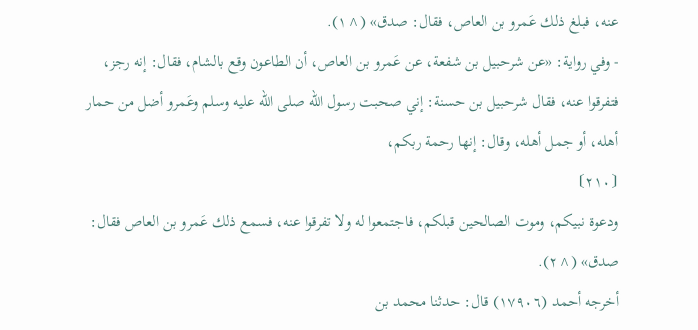عنه، فبلغ ذلك عَمرو بن العاص، فقال: صدق» (^١).
- وفي رواية: «عن شرحبيل بن شفعة، عن عَمرو بن العاص، أن الطاعون وقع بالشام، فقال: إنه رجز، فتفرقوا عنه، فقال شرحبيل بن حسنة: إني صحبت رسول الله صلى الله عليه وسلم وعَمرو أضل من حمار أهله، أو جمل أهله، وقال: إنها رحمة ربكم،
⦗٢١٠⦘
ودعوة نبيكم، وموت الصالحين قبلكم، فاجتمعوا له ولا تفرقوا عنه، فسمع ذلك عَمرو بن العاص فقال: صدق» (^٢).
أخرجه أحمد (١٧٩٠٦) قال: حدثنا محمد بن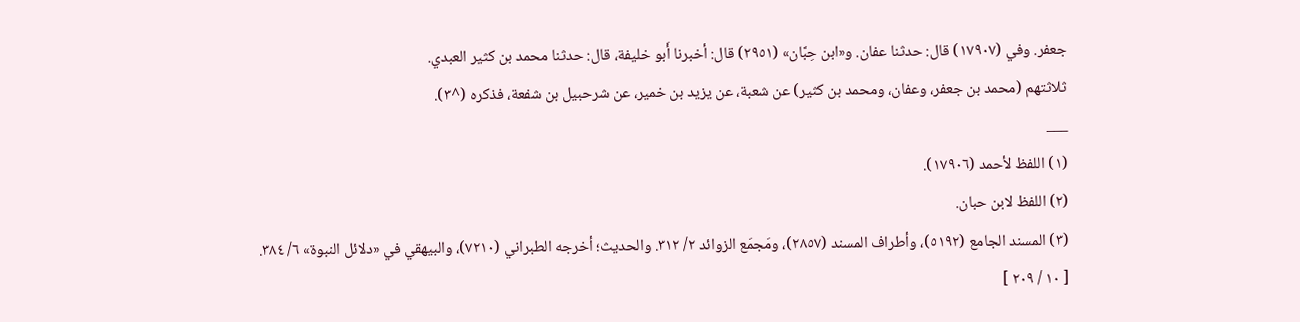جعفر. وفي (١٧٩٠٧) قال: حدثنا عفان. و«ابن حِبَّان» (٢٩٥١) قال: أخبرنا أَبو خليفة، قال: حدثنا محمد بن كثير العبدي.
ثلاثتهم (محمد بن جعفر، وعفان، ومحمد بن كثير) عن شعبة، عن يزيد بن خمير، عن شرحبيل بن شفعة، فذكره (^٣).
___
(١) اللفظ لأحمد (١٧٩٠٦).
(٢) اللفظ لابن حبان.
(٣) المسند الجامع (٥١٩٢)، وأطراف المسند (٢٨٥٧)، ومَجمَع الزوائد ٢/ ٣١٢. والحديث؛ أخرجه الطبراني (٧٢١٠)، والبيهقي في «دلائل النبوة» ٦/ ٣٨٤.
[ ١٠ / ٢٠٩ ]